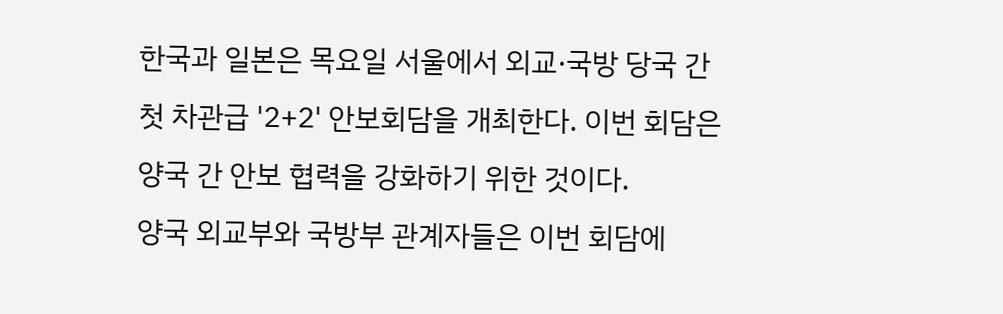한국과 일본은 목요일 서울에서 외교·국방 당국 간 첫 차관급 '2+2' 안보회담을 개최한다. 이번 회담은 양국 간 안보 협력을 강화하기 위한 것이다.
양국 외교부와 국방부 관계자들은 이번 회담에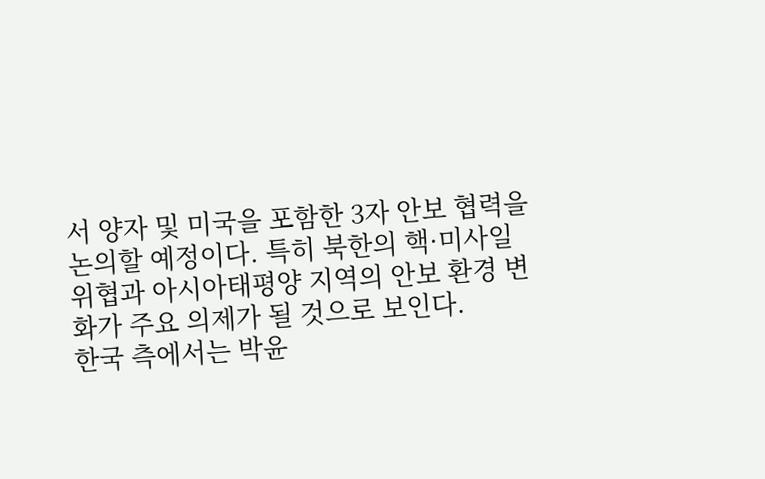서 양자 및 미국을 포함한 3자 안보 협력을 논의할 예정이다. 특히 북한의 핵·미사일 위협과 아시아태평양 지역의 안보 환경 변화가 주요 의제가 될 것으로 보인다.
한국 측에서는 박윤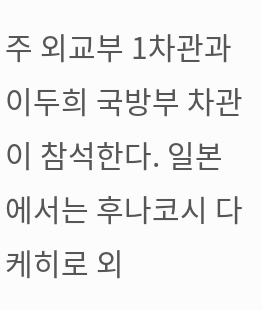주 외교부 1차관과 이두희 국방부 차관이 참석한다. 일본에서는 후나코시 다케히로 외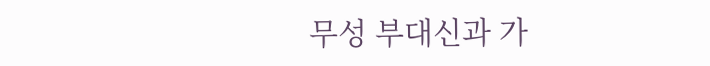무성 부대신과 가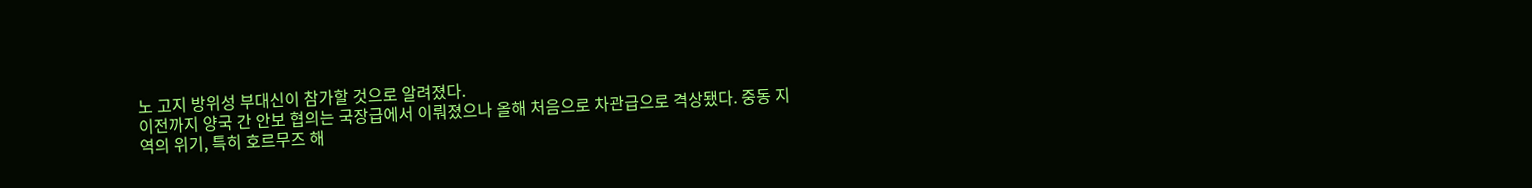노 고지 방위성 부대신이 참가할 것으로 알려졌다.
이전까지 양국 간 안보 협의는 국장급에서 이뤄졌으나 올해 처음으로 차관급으로 격상됐다. 중동 지역의 위기, 특히 호르무즈 해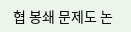협 봉쇄 문제도 논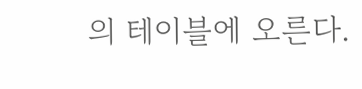의 테이블에 오른다.